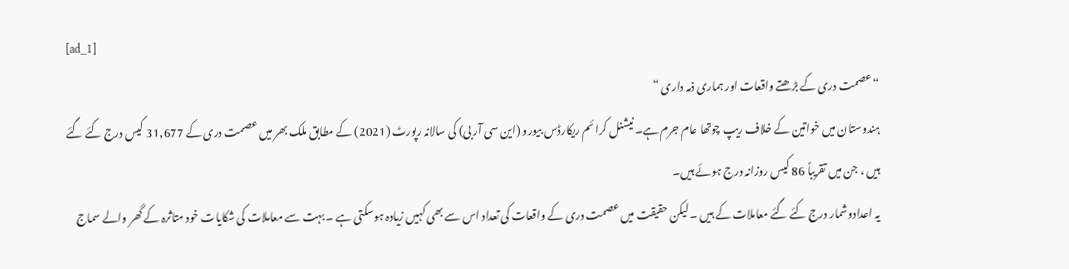[ad_1]
“عصمت دری کے بڑھتے واقعات اور ہماری ذمہ داری “
ہندوستان میں خواتین کے خلاف ریپ چوتھا عام جرم ہے۔ نیشنل کرائم ریکارڈس بیورو (این سی آر بی) کی سالانہ رپورٹ (2021) کے مطابق ملک بھر میں عصمت دری کے 31,677 کیس درج کئے گئے ہیں ، جن میں تقریباً 86 کیس روزانہ درج ہوئے ہیں۔
یہ اعدادوشمار درج کئے گئے معاملات کے ہیں ۔ لیکن حقیقت میں عصمت دری کے واقعات کی تعداد اس سے بھی کہیں زیادہ ہوسکتی ہے ۔ بہت سے معاملات کی شکایات خود متاثرہ کے گھر والے سماج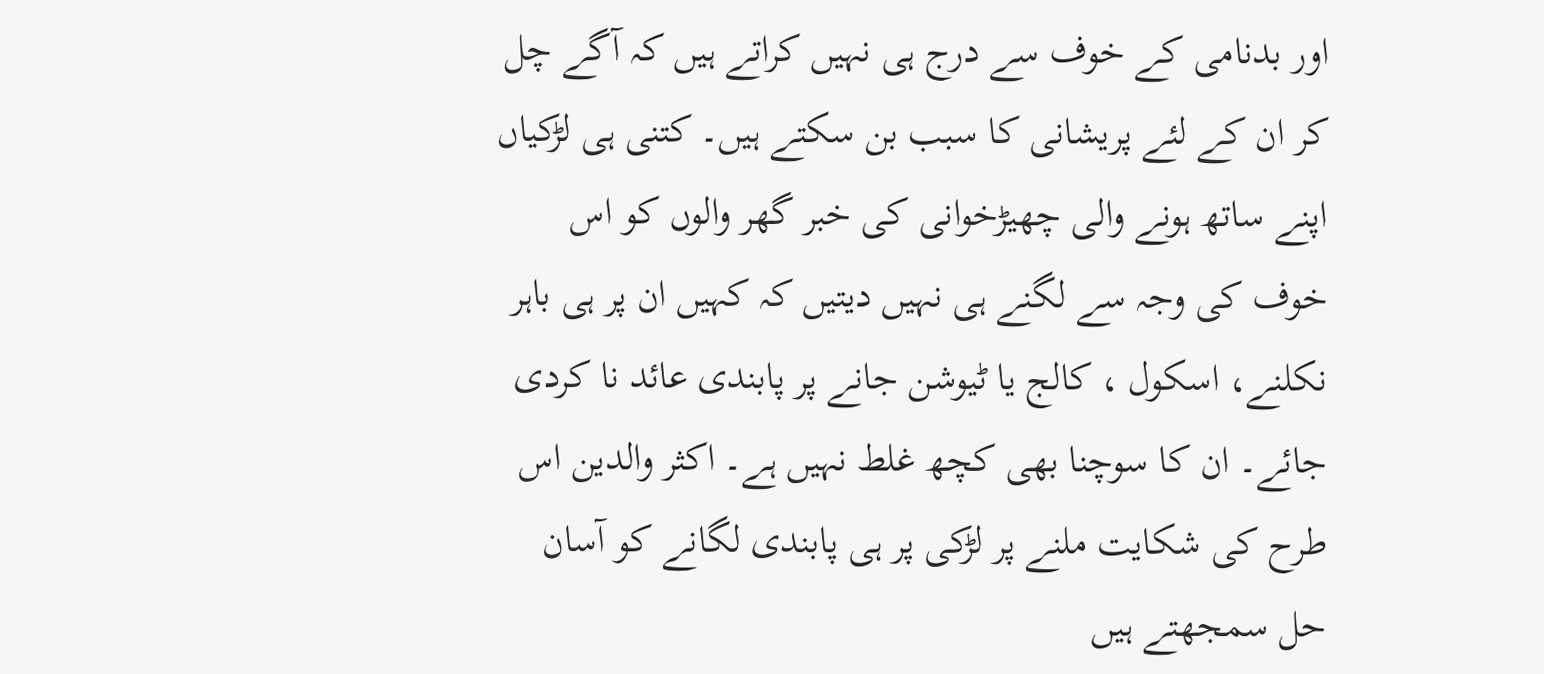اور بدنامی کے خوف سے درج ہی نہیں کراتے ہیں کہ آگے چل کر ان کے لئے پریشانی کا سبب بن سکتے ہیں۔ کتنی ہی لڑکیاں اپنے ساتھ ہونے والی چھیڑخوانی کی خبر گھر والوں کو اس خوف کی وجہ سے لگنے ہی نہیں دیتیں کہ کہیں ان پر ہی باہر نکلنے، اسکول ، کالج یا ٹیوشن جانے پر پابندی عائد نا کردی جائے۔ ان کا سوچنا بھی کچھ غلط نہیں ہے۔ اکثر والدین اس طرح کی شکایت ملنے پر لڑکی پر ہی پابندی لگانے کو آسان حل سمجھتے ہیں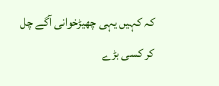کہ کہیں یہی چھیڑخوانی آگے چل کر کسی بڑے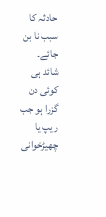حادثہ کا سبب نا بن جائے۔
شائد ہی کوئی دن گزرا ہو جب ریپ یا چھیڑخوانی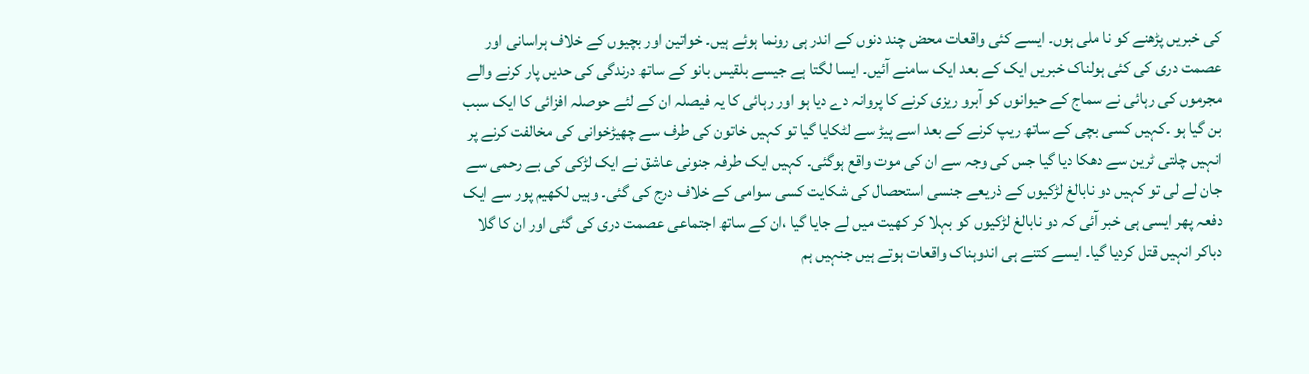کی خبریں پڑھنے کو نا ملی ہوں۔ ایسے کئی واقعات محض چند دنوں کے اندر ہی رونما ہوئے ہیں۔ خواتین اور بچیوں کے خلاف ہراسانی اور عصمت دری کی کئی ہولناک خبریں ایک کے بعد ایک سامنے آئیں۔ ایسا لگتا ہے جیسے بلقیس بانو کے ساتھ درندگی کی حدیں پار کرنے والے مجرموں کی رہائی نے سماج کے حیوانوں کو آبرو ریزی کرنے کا پروانہ دے دیا ہو اور رہائی کا یہ فیصلہ ان کے لئے حوصلہ افزائی کا ایک سبب بن گیا ہو ۔کہیں کسی بچی کے ساتھ ریپ کرنے کے بعد اسے پیڑ سے لٹکایا گیا تو کہیں خاتون کی طرف سے چھیڑخوانی کی مخالفت کرنے پر انہیں چلتی ٹرین سے دھکا دیا گیا جس کی وجہ سے ان کی موت واقع ہوگئی۔ کہیں ایک طرفہ جنونی عاشق نے ایک لڑکی کی بے رحمی سے جان لے لی تو کہیں دو نابالغ لڑکیوں کے ذریعے جنسی استحصال کی شکایت کسی سوامی کے خلاف درج کی گئی۔ وہیں لکھیم پور سے ایک دفعہ پھر ایسی ہی خبر آئی کہ دو نابالغ لڑکیوں کو بہلا کر کھیت میں لے جایا گیا ،ان کے ساتھ اجتماعی عصمت دری کی گئی اور ان کا گلا دباکر انہیں قتل کردیا گیا۔ ایسے کتنے ہی اندوہناک واقعات ہوتے ہیں جنہیں ہم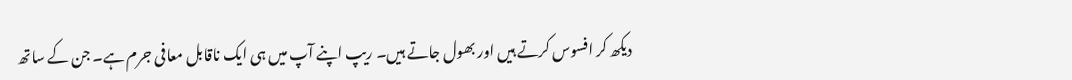دیکھ کر افسوس کرتے ہیں اور بھول جاتے ہیں۔ ریپ اپنے آپ میں ہی ایک ناقابل معافی جرم ہے۔ جن کے ساتھ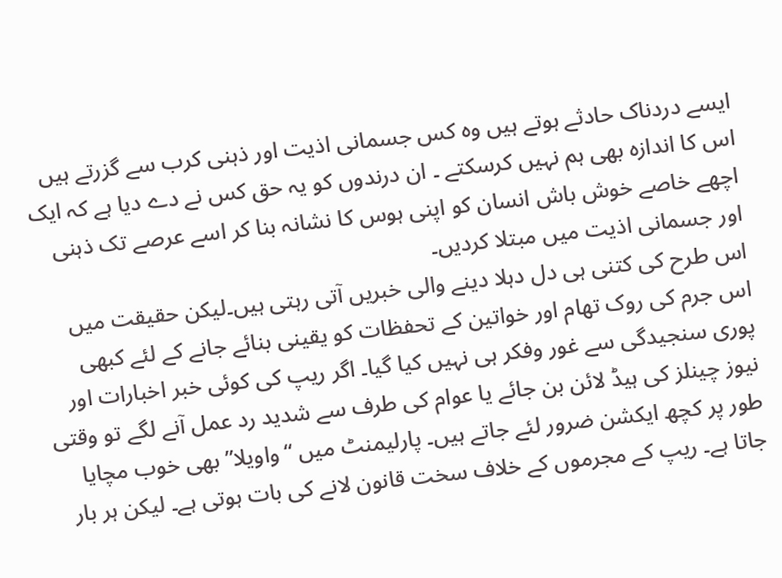ایسے دردناک حادثے ہوتے ہیں وہ کس جسمانی اذیت اور ذہنی کرب سے گزرتے ہیں اس کا اندازہ بھی ہم نہیں کرسکتے ۔ ان درندوں کو یہ حق کس نے دے دیا ہے کہ ایک اچھے خاصے خوش باش انسان کو اپنی ہوس کا نشانہ بنا کر اسے عرصے تک ذہنی اور جسمانی اذیت میں مبتلا کردیں۔
اس طرح کی کتنی ہی دل دہلا دینے والی خبریں آتی رہتی ہیں۔لیکن حقیقت میں اس جرم کی روک تھام اور خواتین کے تحفظات کو یقینی بنائے جانے کے لئے کبھی پوری سنجیدگی سے غور وفکر ہی نہیں کیا گیا۔ اگر ریپ کی کوئی خبر اخبارات اور نیوز چینلز کی ہیڈ لائن بن جائے یا عوام کی طرف سے شدید رد عمل آنے لگے تو وقتی طور پر کچھ ایکشن ضرور لئے جاتے ہیں۔ پارلیمنٹ میں “واویلا” بھی خوب مچایا جاتا ہے۔ ریپ کے مجرموں کے خلاف سخت قانون لانے کی بات ہوتی ہے۔ لیکن ہر بار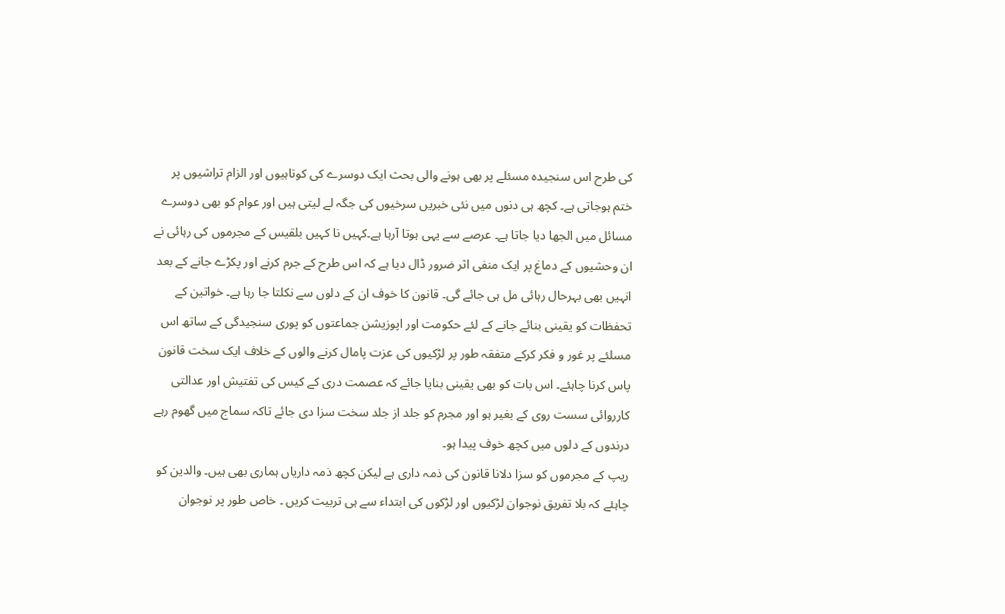کی طرح اس سنجیدہ مسئلے پر بھی ہونے والی بحث ایک دوسرے کی کوتاہیوں اور الزام تراشیوں پر ختم ہوجاتی ہے۔ کچھ ہی دنوں میں نئی خبریں سرخیوں کی جگہ لے لیتی ہیں اور عوام کو بھی دوسرے مسائل میں الجھا دیا جاتا ہے۔ عرصے سے یہی ہوتا آرہا ہے۔کہیں نا کہیں بلقیس کے مجرموں کی رہائی نے ان وحشیوں کے دماغ پر ایک منفی اثر ضرور ڈال دیا ہے کہ اس طرح کے جرم کرنے اور پکڑے جانے کے بعد انہیں بھی بہرحال رہائی مل ہی جائے گی۔ قانون کا خوف ان کے دلوں سے نکلتا جا رہا ہے۔ خواتین کے تحفظات کو یقینی بنائے جانے کے لئے حکومت اور اپوزیشن جماعتوں کو پوری سنجیدگی کے ساتھ اس مسلئے پر غور و فکر کرکے متفقہ طور پر لڑکیوں کی عزت پامال کرنے والوں کے خلاف ایک سخت قانون پاس کرنا چاہئے۔ اس بات کو بھی یقینی بنایا جائے کہ عصمت دری کے کیس کی تفتیش اور عدالتی کارروائی سست روی کے بغیر ہو اور مجرم کو جلد از جلد سخت سزا دی جائے تاکہ سماج میں گھوم رہے درندوں کے دلوں میں کچھ خوف پیدا ہو۔
ریپ کے مجرموں کو سزا دلانا قانون کی ذمہ داری ہے لیکن کچھ ذمہ داریاں ہماری بھی ہیں۔ والدین کو چاہئے کہ بلا تفریق نوجوان لڑکیوں اور لڑکوں کی ابتداء سے ہی تربیت کریں ۔ خاص طور پر نوجوان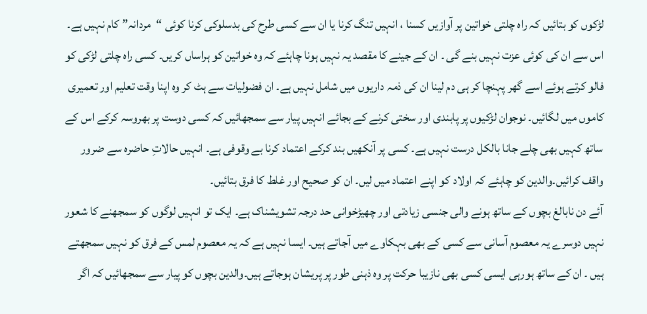لڑکوں کو بتائیں کہ راہ چلتی خواتین پر آوازیں کسنا ، انہیں تنگ کرنا یا ان سے کسی طرح کی بدسلوکی کرنا کوئی “مردانہ” کام نہیں ہے۔ اس سے ان کی کوئی عزت نہیں بنے گی ۔ ان کے جینے کا مقصد یہ نہیں ہونا چاہئے کہ وہ خواتین کو ہراساں کریں۔ کسی راہ چلتی لڑکی کو فالو کرتے ہوئے اسے گھر پہنچا کر ہی دم لینا ان کی ذمہ داریوں میں شامل نہیں ہے۔ ان فضولیات سے ہٹ کر وہ اپنا وقت تعلیم اور تعمیری کاموں میں لگائیں۔ نوجوان لڑکیوں پر پابندی اور سختی کرنے کے بجائے انہیں پیار سے سمجھائیں کہ کسی دوست پر بھروسہ کرکے اس کے ساتھ کہیں بھی چلے جانا بالکل درست نہیں ہے۔ کسی پر آنکھیں بند کرکے اعتماد کرنا بے وقوفی ہے۔ انہیں حالاتِ حاضرہ سے ضرور واقف کرائیں۔والدین کو چاہئے کہ اولاد کو اپنے اعتماد میں لیں۔ ان کو صحیح اور غلط کا فرق بتائیں۔
آئے دن نابالغ بچوں کے ساتھ ہونے والی جنسی زیادتی اور چھیڑخوانی حد درجہ تشویشناک ہے۔ ایک تو انہیں لوگوں کو سمجھنے کا شعور نہیں دوسرے یہ معصوم آسانی سے کسی کے بھی بہکاوے میں آجاتے ہیں۔ ایسا نہیں ہے کہ یہ معصوم لمس کے فرق کو نہیں سمجھتے ہیں ۔ ان کے ساتھ ہورہی ایسی کسی بھی نازیبا حرکت پر وہ ذہنی طور پر پریشان ہوجاتے ہیں۔والدین بچوں کو پیار سے سمجھائیں کہ اگر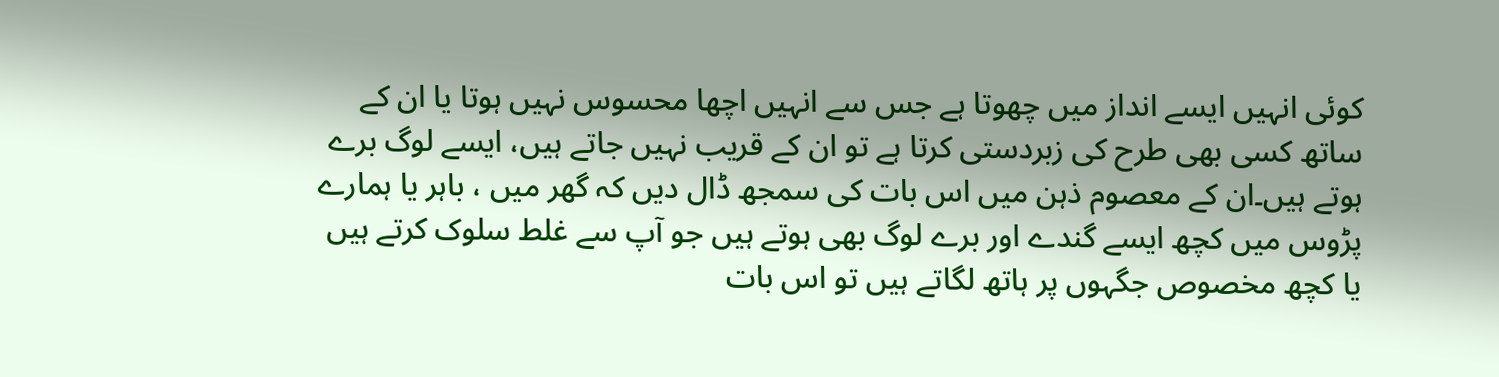کوئی انہیں ایسے انداز میں چھوتا ہے جس سے انہیں اچھا محسوس نہیں ہوتا یا ان کے ساتھ کسی بھی طرح کی زبردستی کرتا ہے تو ان کے قریب نہیں جاتے ہیں، ایسے لوگ برے ہوتے ہیں۔ان کے معصوم ذہن میں اس بات کی سمجھ ڈال دیں کہ گھر میں ، باہر یا ہمارے پڑوس میں کچھ ایسے گندے اور برے لوگ بھی ہوتے ہیں جو آپ سے غلط سلوک کرتے ہیں یا کچھ مخصوص جگہوں پر ہاتھ لگاتے ہیں تو اس بات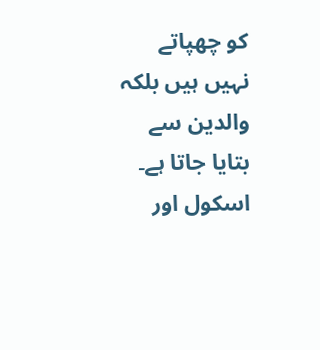کو چھپاتے نہیں ہیں بلکہ والدین سے بتایا جاتا ہے۔ اسکول اور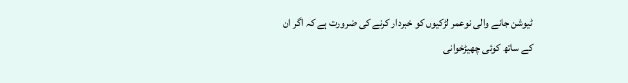ٹیوشن جانے والی نوعمر لڑکیوں کو خبردار کرنے کی ضرورت ہے کہ اگر ان کے ساتھ کوئی چھیڑخوانی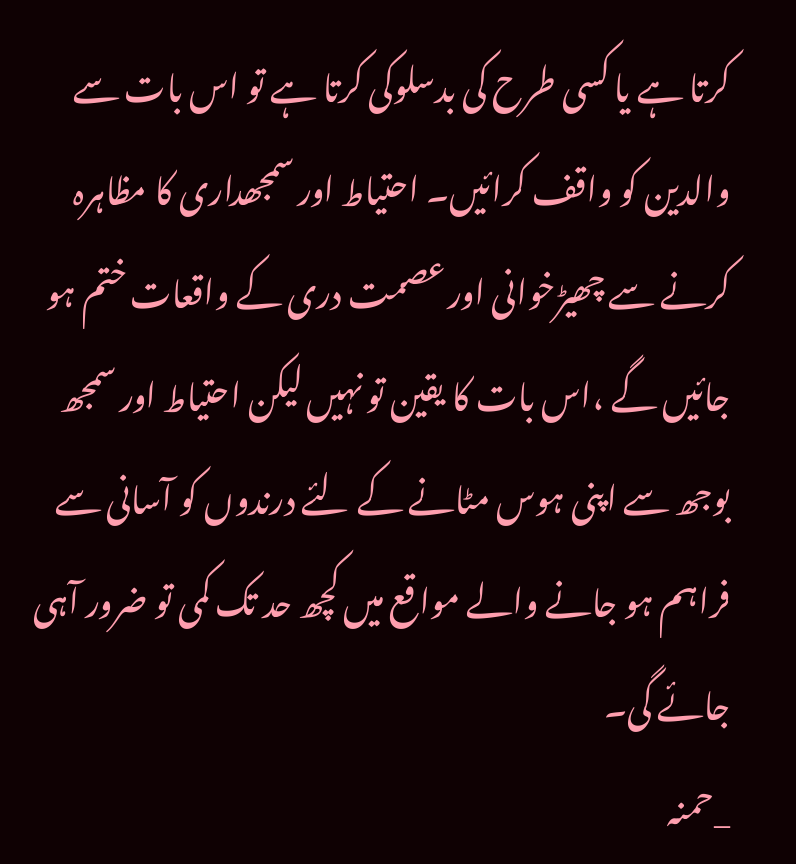کرتا ہے یا کسی طرح کی بدسلوکی کرتا ہے تو اس بات سے والدین کو واقف کرائیں۔ احتیاط اور سمجھداری کا مظاہرہ کرنے سے چھیڑخوانی اور عصمت دری کے واقعات ختم ہو جائیں گے ،اس بات کا یقین تو نہیں لیکن احتیاط اور سمجھ بوجھ سے اپنی ہوس مٹانے کے لئے درندوں کو آسانی سے فراہم ہو جانے والے مواقع میں کچھ حد تک کمی تو ضرور آہی جائے گی۔
_حمنہ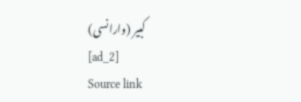کبیر (وارانسی)
[ad_2]
Source link